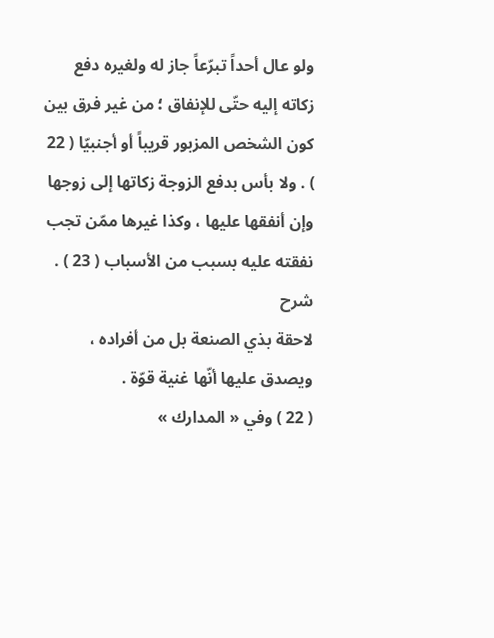ولو عال أحداً تبرّعاً جاز له ولغيره دفع زكاته إليه حتّى للإنفاق ؛ من غير فرق بين كون الشخص المزبور قريباً أو أجنبيّا ( 22 ) . ولا بأس بدفع الزوجة زكاتها إلى زوجها وإن أنفقها عليها ، وكذا غيرها ممّن تجب نفقته عليه بسبب من الأسباب ( 23 ) .
شرح
لاحقة بذي الصنعة بل من أفراده ، ويصدق عليها أنّها غنية قوّة .
( 22 ) وفي « المدارك »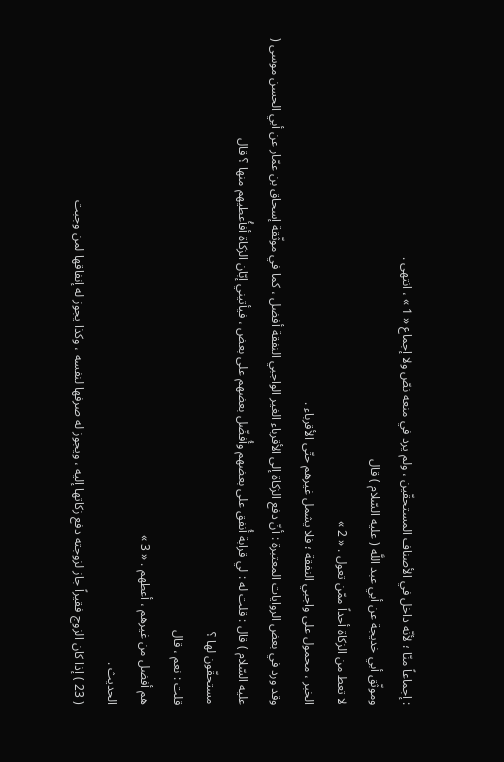: إجماعاً منّا ؛ لأنّه داخل في الأصناف المستحقّين ، ولم يرد في منعه نصّ ولا إجماع « 1 » ، انتهى .
وموثّق أبي خديجة عن أبي عبد اللَّه ( عليه السّلام ) قال
لا تعط من الزكاة أحداً ممّن تعول . « 2 »
الخبر ، محمول على واجبي النفقة ؛ فلا يشمل غيرهم حتّى الأقرباء .
وقد ورد في بعض الروايات المعتبرة : أنّ دفع الزكاة إلى الأقرباء الغير الواجبي النفقة أفضل ، كما في موثّقة إسحاق بن عمّار عن أبي الحسن موسى ( عليه السّلام ) قال : قلت له : لي قرابة أُنفق على بعضهم وأُفضّل بعضهم على بعض ، فيأتيني إبّان الزكاة أفأُعطيهم منها ؟ قال
مستحقّون لها ؟
قلت : نعم ، قال
هم أفضل من غيرهم ، أعطهم . « 3 »
الحديث .
( 23 ) إذا كان الزوج فقيراً جاز لزوجته دفع زكاتها إليه ، ويجوز له صرفها لنفسه ، وكذا يجوز له إنفاقها لمن وجبت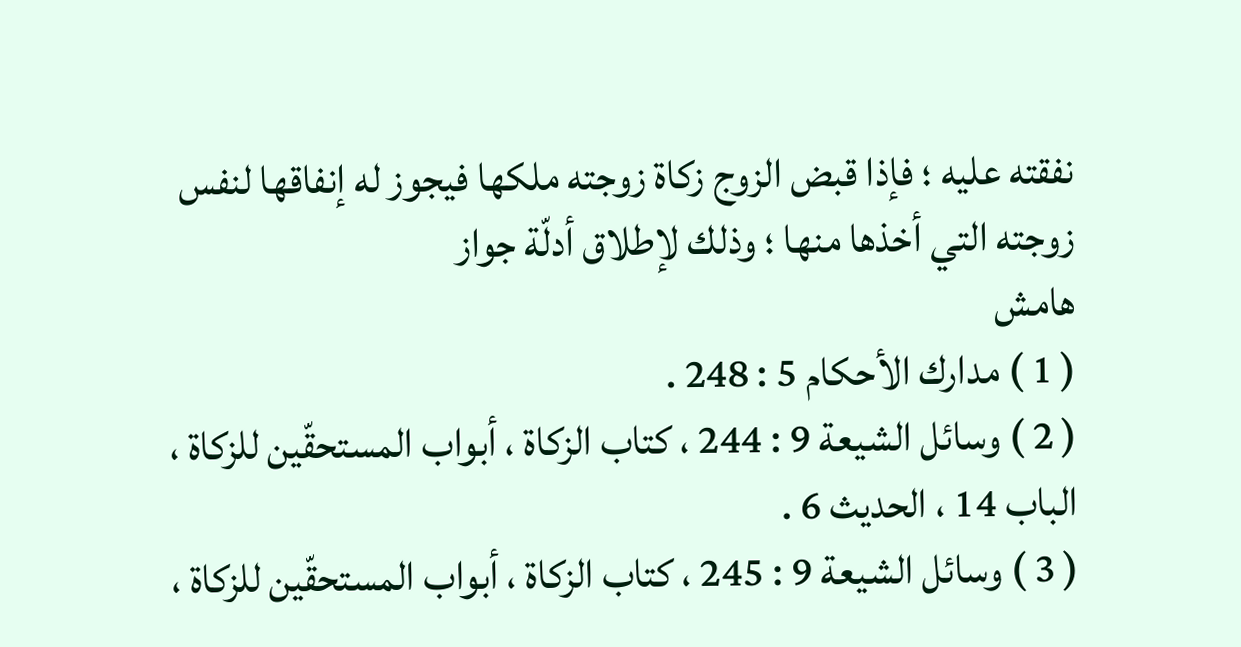نفقته عليه ؛ فإذا قبض الزوج زكاة زوجته ملكها فيجوز له إنفاقها لنفس زوجته التي أخذها منها ؛ وذلك لإطلاق أدلّة جواز
هامش
( 1 ) مدارك الأحكام 5 : 248 .
( 2 ) وسائل الشيعة 9 : 244 ، كتاب الزكاة ، أبواب المستحقّين للزكاة ، الباب 14 ، الحديث 6 .
( 3 ) وسائل الشيعة 9 : 245 ، كتاب الزكاة ، أبواب المستحقّين للزكاة ،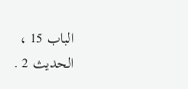الباب 15 ، الحديث 2 .